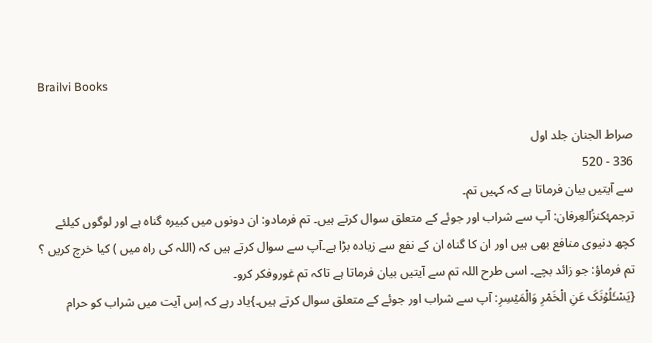Brailvi Books

صراط الجنان جلد اول
336 - 520
سے آیتیں بیان فرماتا ہے کہ کہیں تم۔
ترجمۂکنزُالعِرفان: آپ سے شراب اور جوئے کے متعلق سوال کرتے ہیں۔ تم فرمادو: ان دونوں میں کبیرہ گناہ ہے اور لوگوں کیلئے کچھ دنیوی منافع بھی ہیں اور ان کا گناہ ان کے نفع سے زیادہ بڑا ہے۔آپ سے سوال کرتے ہیں کہ (اللہ کی راہ میں ) کیا خرچ کریں ؟ تم فرماؤ: جو زائد بچے۔ اسی طرح اللہ تم سے آیتیں بیان فرماتا ہے تاکہ تم غوروفکر کرو۔
{یَسْـَٔلُوۡنَکَ عَنِ الْخَمْرِ وَالْمَیۡسِرِ: آپ سے شراب اور جوئے کے متعلق سوال کرتے ہیں۔}یاد رہے کہ اِس آیت میں شراب کو حرام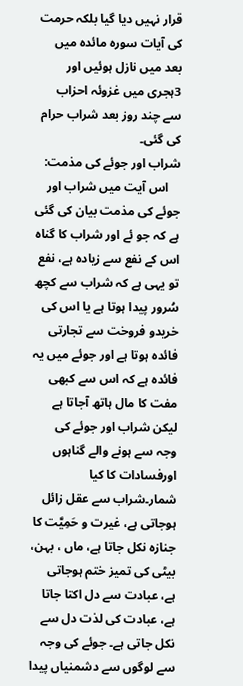قرار نہیں دیا گیا بلکہ حرمت کی آیات سورہ مائدہ میں بعد میں نازل ہوئیں اور 3ہجری میں غزوئہ احزاب سے چند روز بعد شراب حرام کی گئی۔
شراب اور جوئے کی مذمت:
    اس آیت میں شراب اور جوئے کی مذمت بیان کی گئی ہے کہ جو ئے اور شراب کا گناہ اس کے نفع سے زیادہ ہے، نفع تو یہی ہے کہ شراب سے کچھ سُرور پیدا ہوتا ہے یا اس کی خریدو فروخت سے تجارتی فائدہ ہوتا ہے اور جوئے میں یہ فائدہ ہے کہ اس سے کبھی مفت کا مال ہاتھ آجاتا ہے لیکن شراب اور جوئے کی وجہ سے ہونے والے گناہوں اورفسادات کا کیا شمار۔شراب سے عقل زائل ہوجاتی ہے، غیرت و حَمِیَّت کا جنازہ نکل جاتا ہے، ماں ، بہن، بیٹی کی تمیز ختم ہوجاتی ہے، عبادت سے دل اکتا جاتا ہے، عبادت کی لذت دل سے نکل جاتی ہے۔ جوئے کی وجہ سے لوگوں سے دشمنیاں پیدا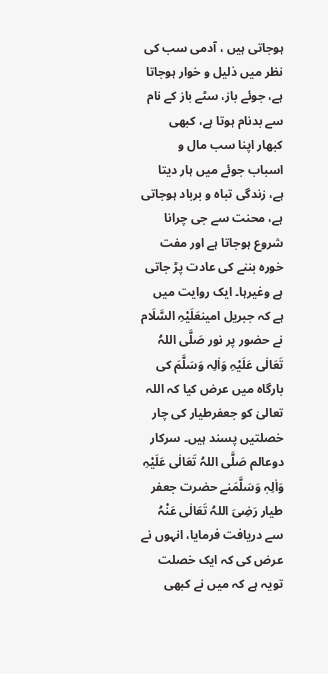ہوجاتی ہیں ، آدمی سب کی نظر میں ذلیل و خوار ہوجاتا ہے، جوئے باز، سٹے باز کے نام سے بدنام ہوتا ہے، کبھی کبھار اپنا سب مال و اسباب جوئے میں ہار دیتا ہے، زندگی تباہ و برباد ہوجاتی ہے، محنت سے جی چرانا شروع ہوجاتا ہے اور مفت خورہ بننے کی عادت پڑ جاتی ہے وغیرہا۔ ایک روایت میں ہے کہ جبریل امینعَلَیْہِ السَّلَام نے حضور پر نور صَلَّی اللہُ تَعَالٰی عَلَیْہِ وَاٰلِہ وَسَلَّمَ کی بارگاہ میں عرض کیا کہ اللہ  تعالیٰ کو جعفرطیار کی چار خصلتیں پسند ہیں۔ سرکار دوعالم صَلَّی اللہُ تَعَالٰی عَلَیْہِ وَاٰلِہٖ وَسَلَّمَنے حضرت جعفر طیار رَضِیَ اللہُ تَعَالٰی عَنْہُ سے دریافت فرمایا، انہوں نے عرض کی کہ ایک خصلت تویہ ہے کہ میں نے کبھی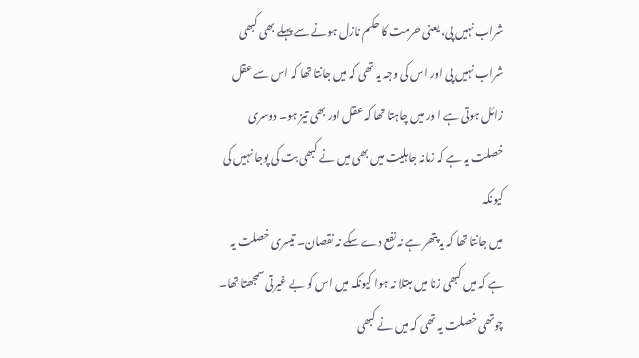شراب نہیں پی، یعنی حرمت کا حکم نازل ہونے سے پہلے بھی کبھی شراب نہیں پی اور اس کی وجہ یہ تھی کہ میں جانتا تھا کہ اس سے عقل زائل ہوتی ہے ا ور میں چاہتا تھا کہ عقل اور بھی تیز ہو۔ دوسری خصلت یہ ہے کہ زمانہ جاہلیت میں بھی میں نے کبھی بت کی پوجا نہیں کی کیونکہ
میں جانتا تھا کہ یہ پتھر ہے نہ نفع دے سکے نہ نقصان۔ تیسری خصلت یہ ہے کہ میں کبھی زنا میں مبتلا نہ ہوا کیونکہ میں اس کو بے غیرتی سمجھتا تھا۔ چوتھی خصلت یہ تھی کہ میں نے کبھی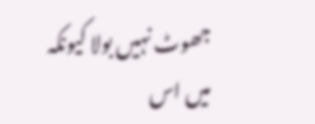جھوٹ نہیں بولا کیونکہ میں اس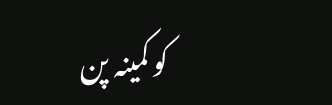کو کمینہ پن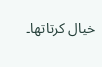خیال کرتاتھا۔